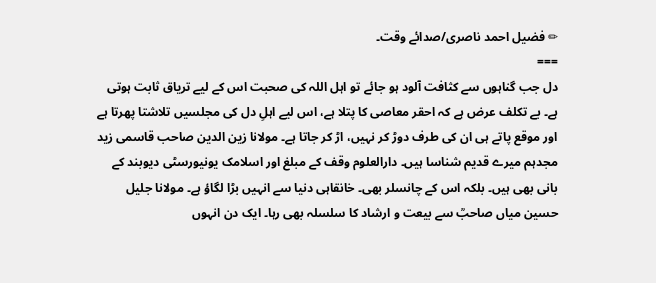✏ فضیل احمد ناصری/صدائے وقت۔
===
دل جب گناہوں سے کثافت آلود ہو جائے تو اہل اللہ کی صحبت اس کے لیے تریاق ثابت ہوتی ہے۔ بے تکلف عرض ہے کہ احقر معاصی کا پتلا ہے، اس لیے اہلِ دل کی مجلسیں تلاشتا پھرتا ہے اور موقع پاتے ہی ان کی طرف دوڑ کر نہیں، اڑ کر جاتا ہے۔ مولانا زین الدین صاحب قاسمی زید مجدہم میرے قدیم شناسا ہیں۔ دارالعلوم وقف کے مبلغ اور اسلامک یونیورسٹی دیوبند کے بانی بھی ہیں۔ بلکہ اس کے چانسلر بھی۔ خانقاہی دنیا سے انہیں بڑا لگاؤ ہے۔ مولانا جلیل حسین میاں صاحبؒ سے بیعت و ارشاد کا سلسلہ بھی رہا۔ ایک دن انہوں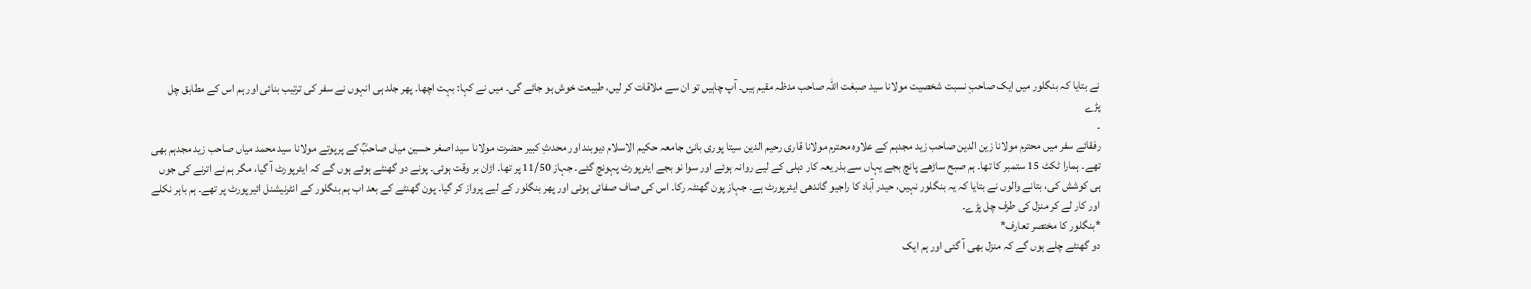نے بتایا کہ بنگلور میں ایک صاحبِ نسبت شخصیت مولانا سید صبغت اللہ صاحب مدظہ مقیم ہیں۔ آپ چاہیں تو ان سے ملاقات کر لیں، طبیعت خوش ہو جائے گی۔ میں نے کہا: بہت اچھا۔ پھر جلد ہی انہوں نے سفر کی ترتیب بنائی اور ہم اس کے مطابق چل پڑے
۔
رفقائے سفر میں محترم مولانا زین الدین صاحب زید مجدہم کے علاوہ محترم مولانا قاری رحیم الدین سیتا پوری بانئ جامعہ حکیم الاسلام دیوبند اور محدثِ کبیر حضرت مولانا سید اصغر حسین میاں صاحبؒ کے پرپوتے مولانا سید محمد میاں صاحب زید مجدہم بھی تھے۔ ہمارا ٹکٹ 15 ستمبر کا تھا۔ ہم صبح ساڑھے پانچ بجے یہاں سے بذریعہ کار دہلی کے لیے روانہ ہوئے اور سوا نو بجے ایئرپورٹ پہونچ گئے۔ جہاز 11/50 پر تھا۔ اڑان بر وقت ہوئی۔ پونے دو گھنٹے ہوئے ہوں گے کہ ایئرپورٹ آ گیا، مگر ہم نے اترنے کی جوں ہی کوشش کی، بتانے والوں نے بتایا کہ یہ بنگلور نہیں، حیدر آباد کا راجیو گاندھی ایئرپورٹ ہے۔ جہاز پون گھنٹہ رکا۔ اس کی صاف صفائی ہوئی اور پھر بنگلور کے لیے پرواز کر گیا۔ پون گھنٹے کے بعد اب ہم بنگلور کے انٹرنیشنل ائیرپورٹ پر تھے۔ ہم باہر نکلے اور کار لے کر منزل کی طرف چل پڑے۔
*بنگلور کا مختصر تعارف*
دو گھنٹے چلے ہوں گے کہ منزل بھی آ گئی اور ہم ایک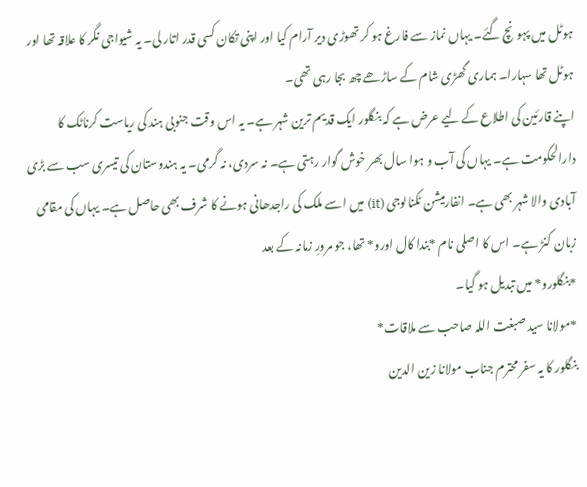ہوٹل میں پہونچ گئے۔ یہاں نماز سے فارغ ہو کر تھوڑی دیر آرام کیا اور اپنی تکان کسی قدر اتار لی۔ یہ شیواجی نگر کا علاقہ تھا اور ہوٹل تھا سہارا۔ ہماری گھڑی شام کے ساڑھے چھ بجا رہی تھی۔
اپنے قارئین کی اطلاع کے لیے عرض ہے کہ بنگلور ایک قدیم ترین شہر ہے۔ یہ اس وقت جنوبی ہند کی ریاست کرناٹک کا دارالحکومت ہے۔ یہاں کی آب و ہوا سال بھر خوش گوار رہتی ہے۔ نہ سردی، نہ گرمی۔ یہ ہندوستان کی تیسری سب سے بڑی آبادی والا شہر بھی ہے۔ انفارمیشن ٹکنالوجی (it) میں اسے ملک کی راجدھانی ہونے کا شرف بھی حاصل ہے۔ یہاں کی مقامی زبان کنڑ ہے۔ اس کا اصلی نام *بندا کال اورو* تھا، جو مرورِ زمانہ کے بعد
*بنگلورو* میں تبدیل ہو گیا۔
*مولانا سید صبغت اللہ صاحب سے ملاقات*
بنگلور کا یہ سفر محترم جناب مولانا زین الدین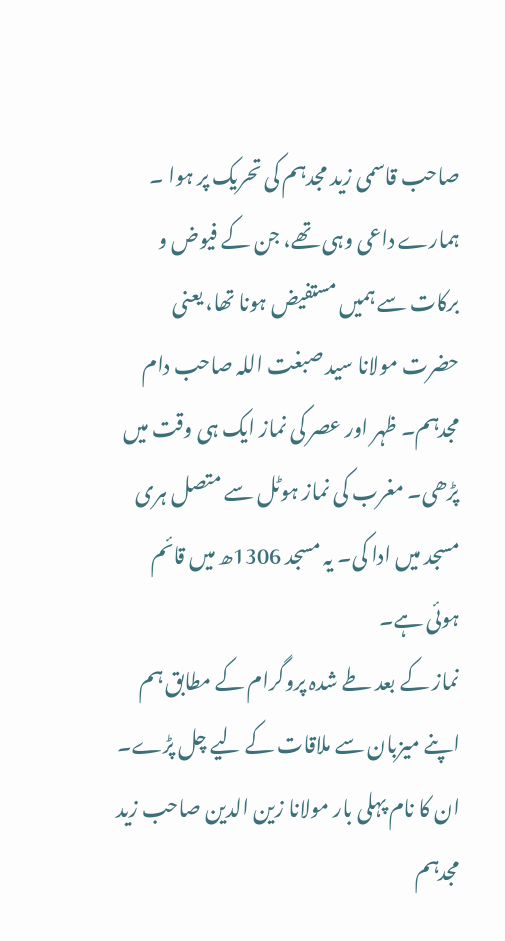صاحب قاسمی زید مجدہم کی تحریک پر ہوا ۔ ہمارے داعی وہی تھے، جن کے فیوض و برکات سے ہمیں مستفیض ہونا تھا، یعنی حضرت مولانا سید صبغت اللہ صاحب دام مجدہم۔ ظہر اور عصر کی نماز ایک ہی وقت میں پڑھی۔ مغرب کی نماز ہوٹل سے متصل ہری مسجد میں ادا کی۔ یہ مسجد 1306ھ میں قائم ہوئی ہے۔
نماز کے بعد طے شدہ پروگرام کے مطابق ہم اپنے میزبان سے ملاقات کے لیے چل پڑے۔ ان کا نام پہلی بار مولانا زین الدین صاحب زید مجدہم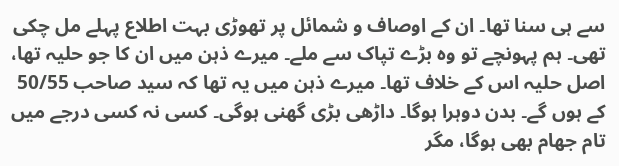سے ہی سنا تھا۔ ان کے اوصاف و شمائل پر تھوڑی بہت اطلاع پہلے مل چکی تھی۔ ہم پہونچے تو وہ بڑے تپاک سے ملے۔ میرے ذہن میں ان کا جو حلیہ تھا، اصل حلیہ اس کے خلاف تھا۔ میرے ذہن میں یہ تھا کہ سید صاحب 50/55 کے ہوں گے۔ بدن دوہرا ہوگا۔ داڑھی بڑی گھنی ہوگی۔ کسی نہ کسی درجے میں تام جھام بھی ہوگا، مگر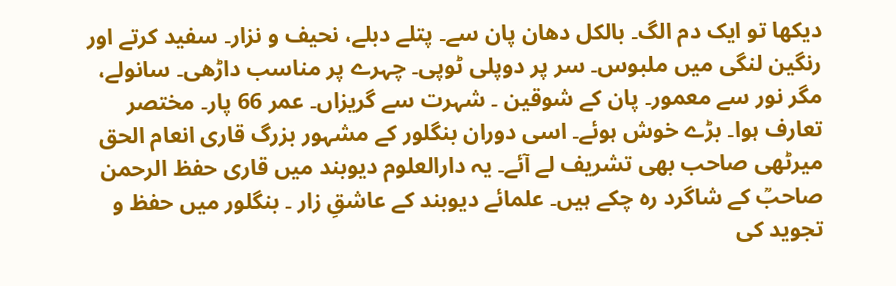دیکھا تو ایک دم الگ۔ بالکل دھان پان سے۔ پتلے دبلے، نحیف و نزار۔ سفید کرتے اور رنگین لنگی میں ملبوس۔ سر پر دوپلی ٹوپی۔ چہرے پر مناسب داڑھی۔ سانولے، مگر نور سے معمور۔ پان کے شوقین ۔ شہرت سے گریزاں۔ عمر 66 پار۔ مختصر تعارف ہوا۔ بڑے خوش ہوئے۔ اسی دوران بنگلور کے مشہور بزرگ قاری انعام الحق میرٹھی صاحب بھی تشریف لے آئے۔ یہ دارالعلوم دیوبند میں قاری حفظ الرحمن صاحبؒ کے شاگرد رہ چکے ہیں۔ علمائے دیوبند کے عاشقِ زار ۔ بنگلور میں حفظ و تجوید کی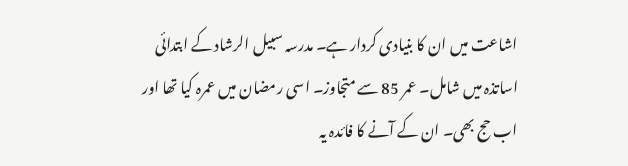اشاعت میں ان کا بنیادی کردار ہے۔ مدرسہ سبیل الرشاد کے ابتدائی اساتذہ میں شامل۔ عمر 85 سے متجاوز۔ اسی رمضان میں عمرہ کیا تھا اور اب حج بھی۔ ان کے آنے کا فائدہ یہ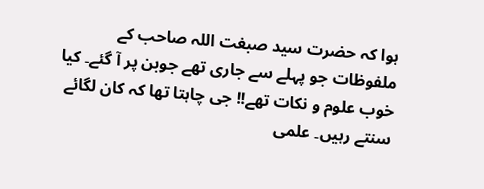ہوا کہ حضرت سید صبغت اللہ صاحب کے ملفوظات جو پہلے سے جاری تھے جوبن پر آ گئے۔ کیا خوب علوم و نکات تھے!! جی چاہتا تھا کہ کان لگائے سنتے رہیں۔ علمی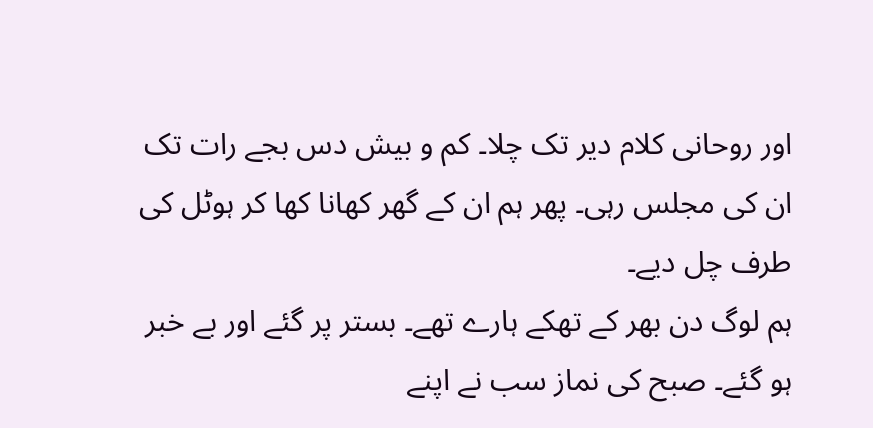اور روحانی کلام دیر تک چلا۔ کم و بیش دس بجے رات تک ان کی مجلس رہی۔ پھر ہم ان کے گھر کھانا کھا کر ہوٹل کی طرف چل دیے۔
ہم لوگ دن بھر کے تھکے ہارے تھے۔ بستر پر گئے اور بے خبر ہو گئے۔ صبح کی نماز سب نے اپنے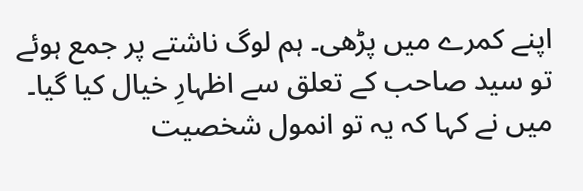اپنے کمرے میں پڑھی۔ ہم لوگ ناشتے پر جمع ہوئے تو سید صاحب کے تعلق سے اظہارِ خیال کیا گیا۔ میں نے کہا کہ یہ تو انمول شخصیت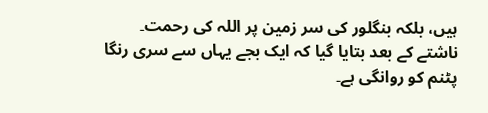ہیں، بلکہ بنگلور کی سر زمین پر اللہ کی رحمت۔
ناشتے کے بعد بتایا گیا کہ ایک بجے یہاں سے سری رنگا پٹنم کو روانگی ہے۔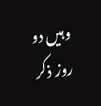وہیں دو روز ذکر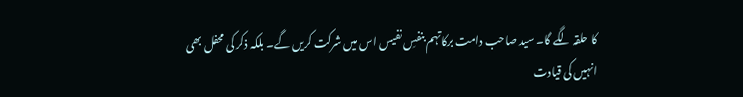کا حلقہ لگے گا۔ سید صاحب دامت برکاتہم بنفسِ نفیس اس میں شرکت کریں گے۔ بلکہ ذکر کی محفل بھی انہیں کی قیادت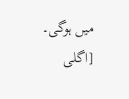میں ہوگی۔
[اگلی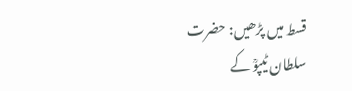قسط میں پڑھیں: حضرت سلطان ٹیپوؒ کے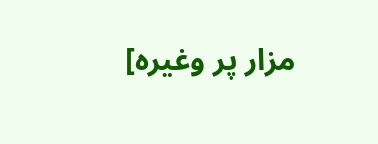مزار پر وغیرہ]